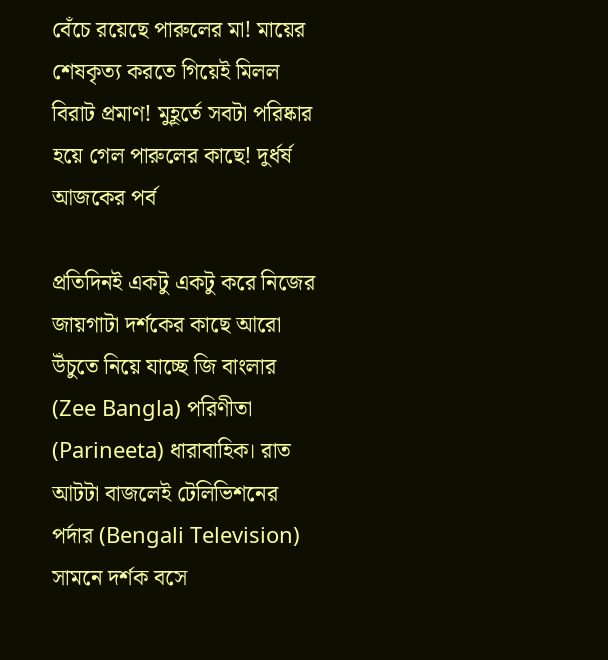বেঁচে রয়েছে পারুলের মা! মায়ের শেষকৃত্য করতে গিয়েই মিলল বিরাট প্রমাণ! মুহূর্তে সবটা পরিষ্কার হয়ে গেল পারুলের কাছে! দুর্ধর্ষ আজকের পর্ব

প্রতিদিনই একটু একটু করে নিজের জায়গাটা দর্শকের কাছে আরো উঁচুতে নিয়ে যাচ্ছে জি বাংলার (Zee Bangla) পরিণীতা (Parineeta) ধারাবাহিক। রাত আটটা বাজলেই টেলিভিশনের পর্দার (Bengali Television) সামনে দর্শক বসে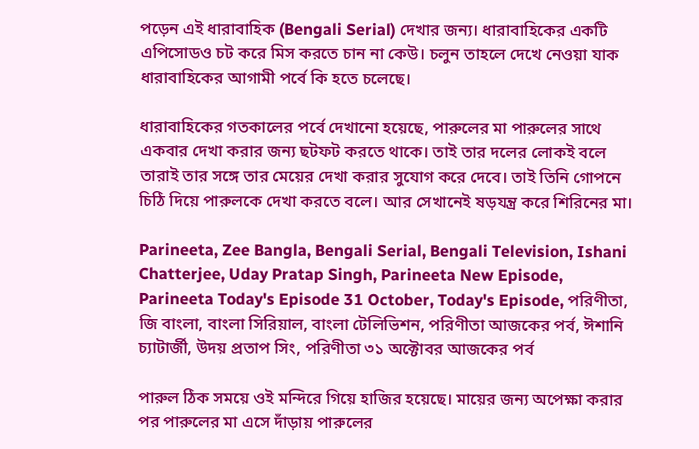পড়েন এই ধারাবাহিক (Bengali Serial) দেখার জন্য। ধারাবাহিকের একটি এপিসোডও চট করে মিস করতে চান না কেউ। চলুন তাহলে দেখে নেওয়া যাক ধারাবাহিকের আগামী পর্বে কি হতে চলেছে।

ধারাবাহিকের গতকালের পর্বে দেখানো হয়েছে, পারুলের মা পারুলের সাথে একবার দেখা করার জন্য ছটফট করতে থাকে। তাই তার দলের লোকই বলে তারাই তার সঙ্গে তার মেয়ের দেখা করার সুযোগ করে দেবে। তাই তিনি গোপনে চিঠি দিয়ে পারুলকে দেখা করতে বলে। আর সেখানেই ষড়যন্ত্র করে শিরিনের মা।

Parineeta, Zee Bangla, Bengali Serial, Bengali Television, Ishani Chatterjee, Uday Pratap Singh, Parineeta New Episode, Parineeta Today's Episode 31 October, Today's Episode, পরিণীতা, জি বাংলা, বাংলা সিরিয়াল, বাংলা টেলিভিশন, পরিণীতা আজকের পর্ব, ঈশানি চ্যাটার্জী, উদয় প্রতাপ সিং, পরিণীতা ৩১ অক্টোবর আজকের পর্ব

পারুল ঠিক সময়ে ওই মন্দিরে গিয়ে হাজির হয়েছে। মায়ের জন্য অপেক্ষা করার পর পারুলের মা এসে দাঁড়ায় পারুলের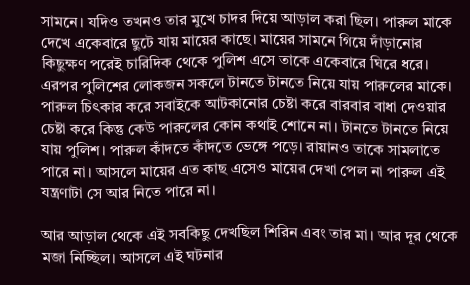সামনে। যদিও তখনও তার মুখে চাদর দিয়ে আড়াল করা ছিল। পারুল মাকে দেখে একেবারে ছুটে যায় মায়ের কাছে। মায়ের সামনে গিয়ে দাঁড়ানোর কিছুক্ষণ পরেই চারিদিক থেকে পুলিশ এসে তাকে একেবারে ঘিরে ধরে। এরপর পুলিশের লোকজন সকলে টানতে টানতে নিয়ে যায় পারুলের মাকে। পারুল চিৎকার করে সবাইকে আটকানোর চেষ্টা করে বারবার বাধা দেওয়ার চেষ্টা করে কিন্তু কেউ পারুলের কোন কথাই শোনে না। টানতে টানতে নিয়ে যায় পুলিশ। পারুল কাঁদতে কাঁদতে ভেঙ্গে পড়ে। রায়ানও তাকে সামলাতে পারে না। আসলে মায়ের এত কাছ এসেও মায়ের দেখা পেল না পারুল এই যন্ত্রণাটা সে আর নিতে পারে না।

আর আড়াল থেকে এই সবকিছু দেখছিল শিরিন এবং তার মা। আর দূর থেকে মজা নিচ্ছিল। আসলে এই ঘটনার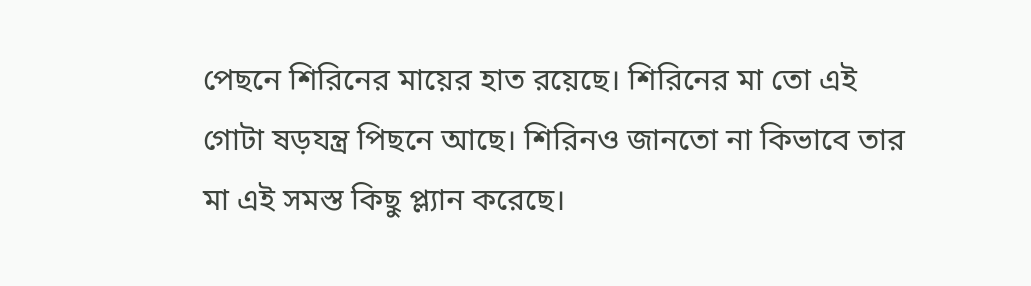পেছনে শিরিনের মায়ের হাত রয়েছে। শিরিনের মা তো এই গোটা ষড়যন্ত্র পিছনে আছে। শিরিনও জানতো না কিভাবে তার মা এই সমস্ত কিছু প্ল্যান করেছে।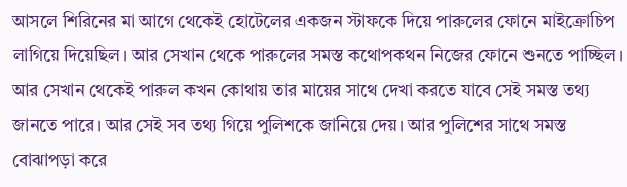আসলে শিরিনের মা আগে থেকেই হোটেলের একজন স্টাফকে দিয়ে পারুলের ফোনে মাইক্রোচিপ লাগিয়ে দিয়েছিল। আর সেখান থেকে পারুলের সমস্ত কথোপকথন নিজের ফোনে শুনতে পাচ্ছিল। আর সেখান থেকেই পারুল কখন কোথায় তার মায়ের সাথে দেখা করতে যাবে সেই সমস্ত তথ্য জানতে পারে। আর সেই সব তথ্য গিয়ে পুলিশকে জানিয়ে দেয়। আর পুলিশের সাথে সমস্ত বোঝাপড়া করে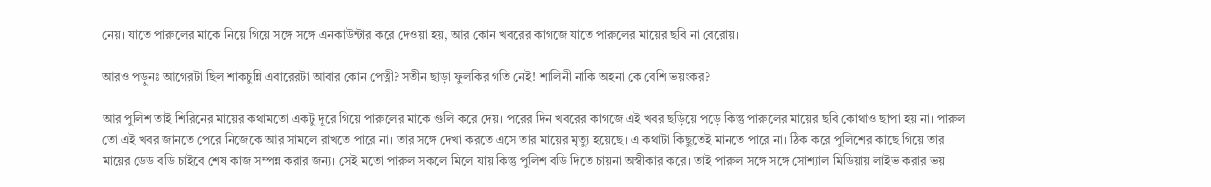নেয়। যাতে পারুলের মাকে নিয়ে গিয়ে সঙ্গে সঙ্গে এনকাউন্টার করে দেওয়া হয়, আর কোন খবরের কাগজে যাতে পারুলের মায়ের ছবি না বেরোয়।

আরও পড়ুনঃ আগেরটা ছিল শাকচুন্নি এবারেরটা আবার কোন পেত্নী? সতীন ছাড়া ফুলকির গতি নেই! শালিনী নাকি অহনা কে বেশি ভয়ংকর?

আর পুলিশ তাই শিরিনের মায়ের কথামতো একটু দূরে গিয়ে পারুলের মাকে গুলি করে দেয়। পরের দিন খবরের কাগজে এই খবর ছড়িয়ে পড়ে কিন্তু পারুলের মায়ের ছবি কোথাও ছাপা হয় না। পারুল তো এই খবর জানতে পেরে নিজেকে আর সামলে রাখতে পারে না। তার সঙ্গে দেখা করতে এসে তার মায়ের মৃত্যু হয়েছে। এ কথাটা কিছুতেই মানতে পারে না। ঠিক করে পুলিশের কাছে গিয়ে তার মায়ের ডেড বডি চাইবে শেষ কাজ সম্পন্ন করার জন্য। সেই মতো পারুল সকলে মিলে যায় কিন্তু পুলিশ বডি দিতে চায়না অস্বীকার করে। তাই পারুল সঙ্গে সঙ্গে সোশ্যাল মিডিয়ায় লাইভ করার ভয়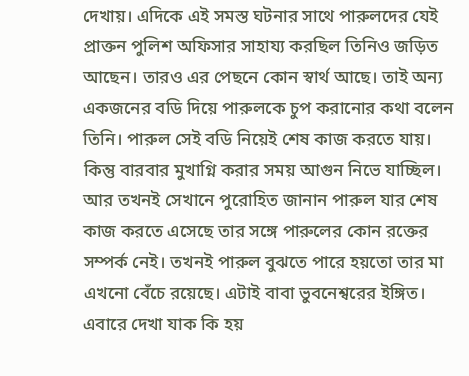দেখায়। এদিকে এই সমস্ত ঘটনার সাথে পারুলদের যেই প্রাক্তন পুলিশ অফিসার সাহায্য করছিল তিনিও জড়িত আছেন। তারও এর পেছনে কোন স্বার্থ আছে। তাই অন্য একজনের বডি দিয়ে পারুলকে চুপ করানোর কথা বলেন তিনি। পারুল সেই বডি নিয়েই শেষ কাজ করতে যায়। কিন্তু বারবার মুখাগ্নি করার সময় আগুন নিভে যাচ্ছিল। আর তখনই সেখানে পুরোহিত জানান পারুল যার শেষ কাজ করতে এসেছে তার সঙ্গে পারুলের কোন রক্তের সম্পর্ক নেই। তখনই পারুল বুঝতে পারে হয়তো তার মা এখনো বেঁচে রয়েছে। এটাই বাবা ভুবনেশ্বরের ইঙ্গিত। এবারে দেখা যাক কি হয়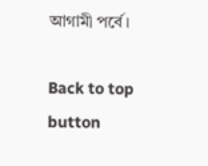আগামী পর্বে।

Back to top button